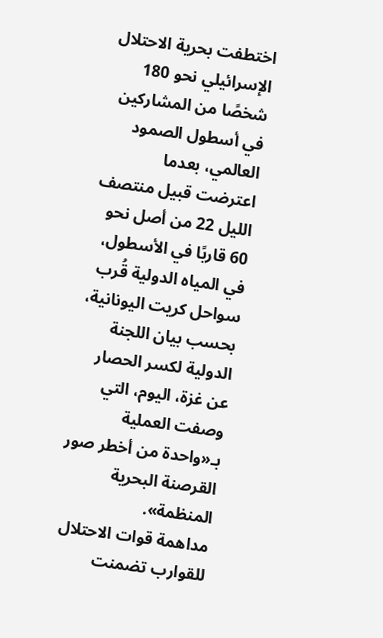اختطفت بحرية الاحتلال الإسرائيلي نحو 180 شخصًا من المشاركين في أسطول الصمود العالمي، بعدما اعترضت قبيل منتصف الليل 22 من أصل نحو 60 قاربًا في الأسطول، في المياه الدولية قُرب سواحل كريت اليونانية، بحسب بيان اللجنة الدولية لكسر الحصار عن غزة، اليوم، التي وصفت العملية بـ«واحدة من أخطر صور القرصنة البحرية المنظمة».
مداهمة قوات الاحتلال للقوارب تضمنت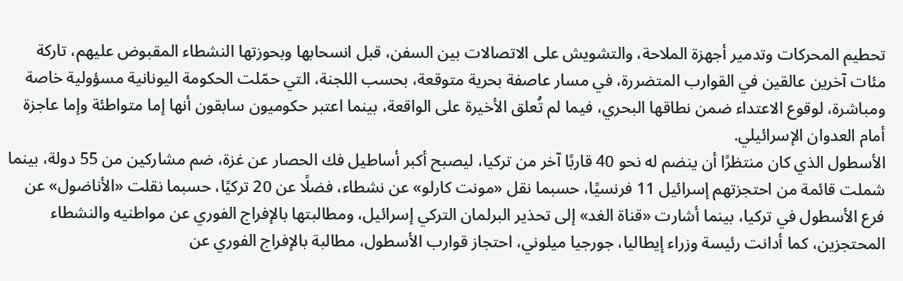تحطيم المحركات وتدمير أجهزة الملاحة، والتشويش على الاتصالات بين السفن، قبل انسحابها وبحوزتها النشطاء المقبوض عليهم، تاركة مئات آخرين عالقين في القوارب المتضررة، في مسار عاصفة بحرية متوقعة، بحسب اللجنة، التي حمّلت الحكومة اليونانية مسؤولية خاصة ومباشرة، لوقوع الاعتداء ضمن نطاقها البحري، فيما لم تُعلق الأخيرة على الواقعة، بينما اعتبر حكوميون سابقون أنها إما متواطئة وإما عاجزة أمام العدوان الإسرائيلي.
الأسطول الذي كان منتظرًا أن ينضم له نحو 40 قاربًا آخر من تركيا، ليصبح أكبر أساطيل فك الحصار عن غزة، ضم مشاركين من 55 دولة، بينما شملت قائمة من احتجزتهم إسرائيل 11 فرنسيًا، حسبما نقل «مونت كارلو» عن نشطاء، فضلًا عن 20 تركيًا، حسبما نقلت «الأناضول» عن فرع الأسطول في تركيا، بينما أشارت «قناة الغد» إلى تحذير البرلمان التركي إسرائيل، ومطالبتها بالإفراج الفوري عن مواطنيه والنشطاء المحتجزين، كما أدانت رئيسة وزراء إيطاليا، جورجيا ميلوني، احتجاز قوارب الأسطول، مطالبة بالإفراج الفوري عن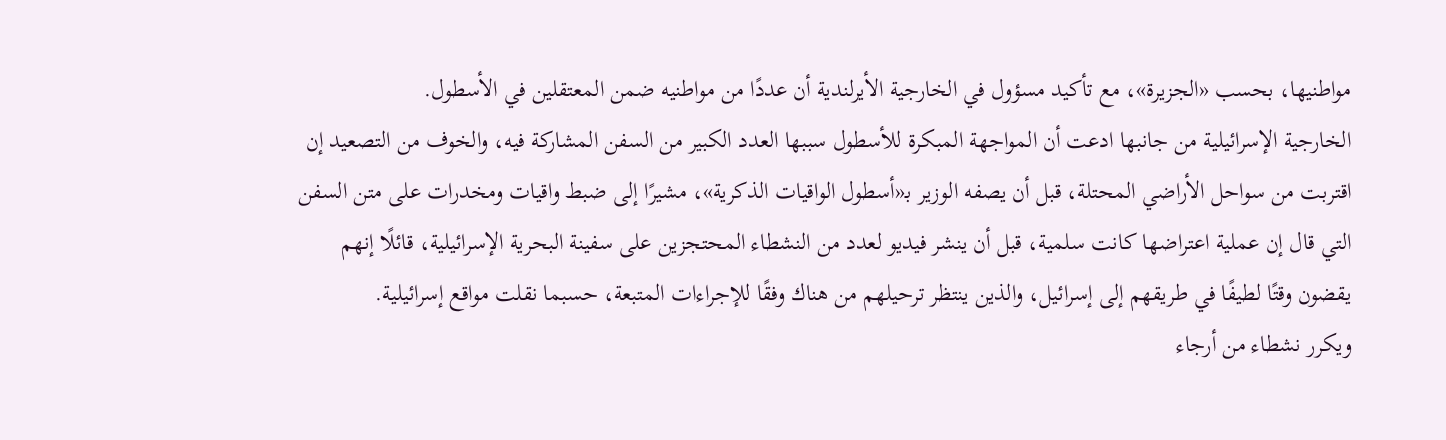مواطنيها، بحسب «الجزيرة»، مع تأكيد مسؤول في الخارجية الأيرلندية أن عددًا من مواطنيه ضمن المعتقلين في الأسطول.
الخارجية الإسرائيلية من جانبها ادعت أن المواجهة المبكرة للأسطول سببها العدد الكبير من السفن المشاركة فيه، والخوف من التصعيد إن اقتربت من سواحل الأراضي المحتلة، قبل أن يصفه الوزير بـ«أسطول الواقيات الذكرية»، مشيرًا إلى ضبط واقيات ومخدرات على متن السفن التي قال إن عملية اعتراضها كانت سلمية، قبل أن ينشر فيديو لعدد من النشطاء المحتجزين على سفينة البحرية الإسرائيلية، قائلًا إنهم يقضون وقتًا لطيفًا في طريقهم إلى إسرائيل، والذين ينتظر ترحيلهم من هناك وفقًا للإجراءات المتبعة، حسبما نقلت مواقع إسرائيلية.
ويكرر نشطاء من أرجاء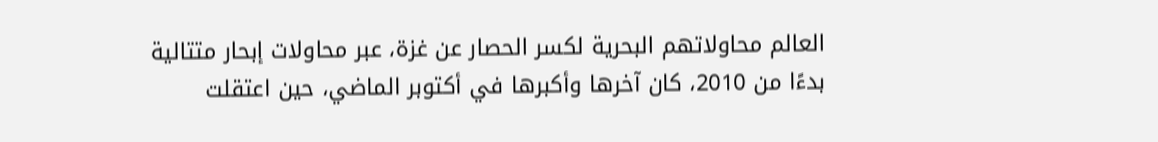العالم محاولاتهم البحرية لكسر الحصار عن غزة، عبر محاولات إبحار متتالية بدءًا من 2010، كان آخرها وأكبرها في أكتوبر الماضي، حين اعتقلت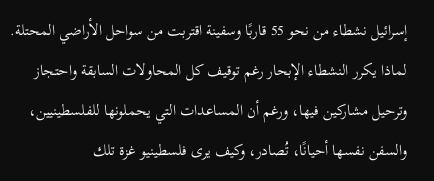إسرائيل نشطاء من نحو 55 قاربًا وسفينة اقتربت من سواحل الأراضي المحتلة.
لماذا يكرر النشطاء الإبحار رغم توقيف كل المحاولات السابقة واحتجاز وترحيل مشاركين فيها، ورغم أن المساعدات التي يحملونها للفلسطينيين، والسفن نفسها أحيانًا، تُصادر، وكيف يرى فلسطينيو غزة تلك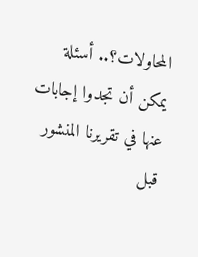المحاولات؟.. أسئلة يمكن أن تجدوا إجابات عنها في تقريرنا المنشور قبل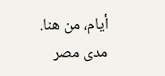أيام، من هنا.
مدى مصر